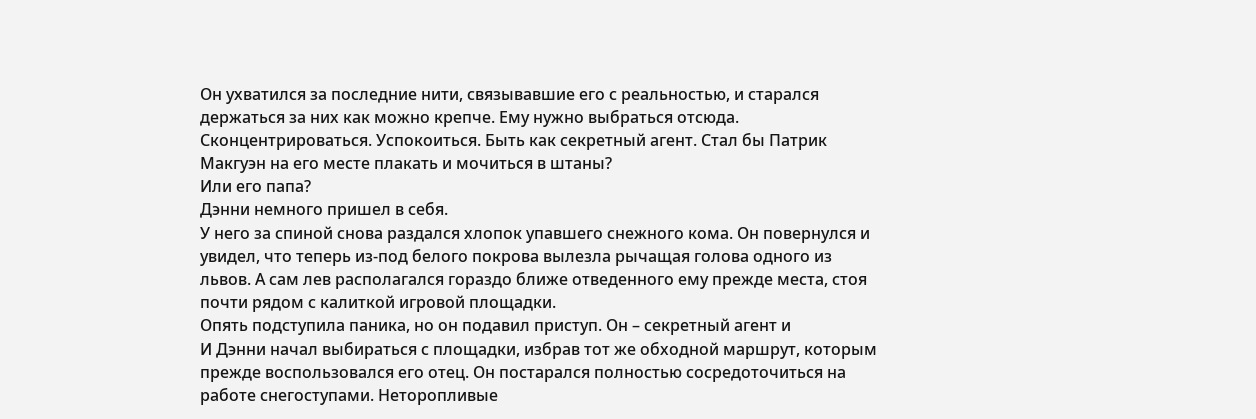Он ухватился за последние нити, связывавшие его с реальностью, и старался держаться за них как можно крепче. Ему нужно выбраться отсюда. Сконцентрироваться. Успокоиться. Быть как секретный агент. Стал бы Патрик Макгуэн на его месте плакать и мочиться в штаны?
Или его папа?
Дэнни немного пришел в себя.
У него за спиной снова раздался хлопок упавшего снежного кома. Он повернулся и увидел, что теперь из-под белого покрова вылезла рычащая голова одного из львов. А сам лев располагался гораздо ближе отведенного ему прежде места, стоя почти рядом с калиткой игровой площадки.
Опять подступила паника, но он подавил приступ. Он – секретный агент и
И Дэнни начал выбираться с площадки, избрав тот же обходной маршрут, которым прежде воспользовался его отец. Он постарался полностью сосредоточиться на работе снегоступами. Неторопливые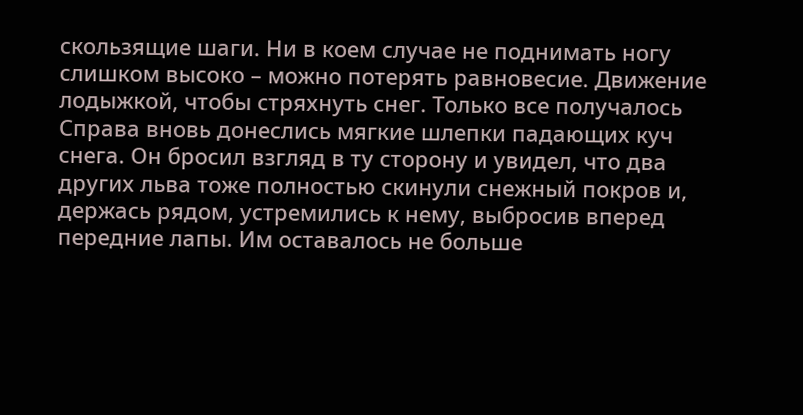скользящие шаги. Ни в коем случае не поднимать ногу слишком высоко – можно потерять равновесие. Движение лодыжкой, чтобы стряхнуть снег. Только все получалось
Справа вновь донеслись мягкие шлепки падающих куч снега. Он бросил взгляд в ту сторону и увидел, что два других льва тоже полностью скинули снежный покров и, держась рядом, устремились к нему, выбросив вперед передние лапы. Им оставалось не больше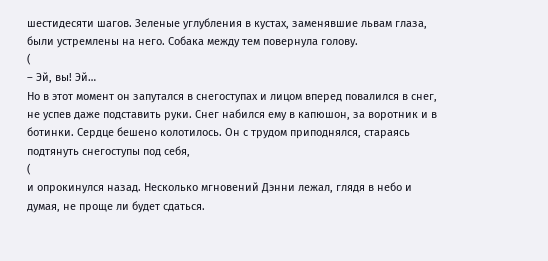шестидесяти шагов. Зеленые углубления в кустах, заменявшие львам глаза, были устремлены на него. Собака между тем повернула голову.
(
– Эй, вы! Эй…
Но в этот момент он запутался в снегоступах и лицом вперед повалился в снег, не успев даже подставить руки. Снег набился ему в капюшон, за воротник и в ботинки. Сердце бешено колотилось. Он с трудом приподнялся, стараясь подтянуть снегоступы под себя,
(
и опрокинулся назад. Несколько мгновений Дэнни лежал, глядя в небо и думая, не проще ли будет сдаться.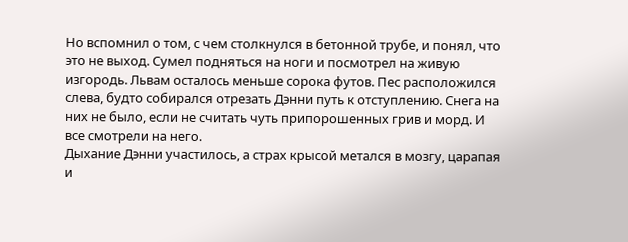Но вспомнил о том, с чем столкнулся в бетонной трубе, и понял, что это не выход. Сумел подняться на ноги и посмотрел на живую изгородь. Львам осталось меньше сорока футов. Пес расположился слева, будто собирался отрезать Дэнни путь к отступлению. Снега на них не было, если не считать чуть припорошенных грив и морд. И все смотрели на него.
Дыхание Дэнни участилось, а страх крысой метался в мозгу, царапая и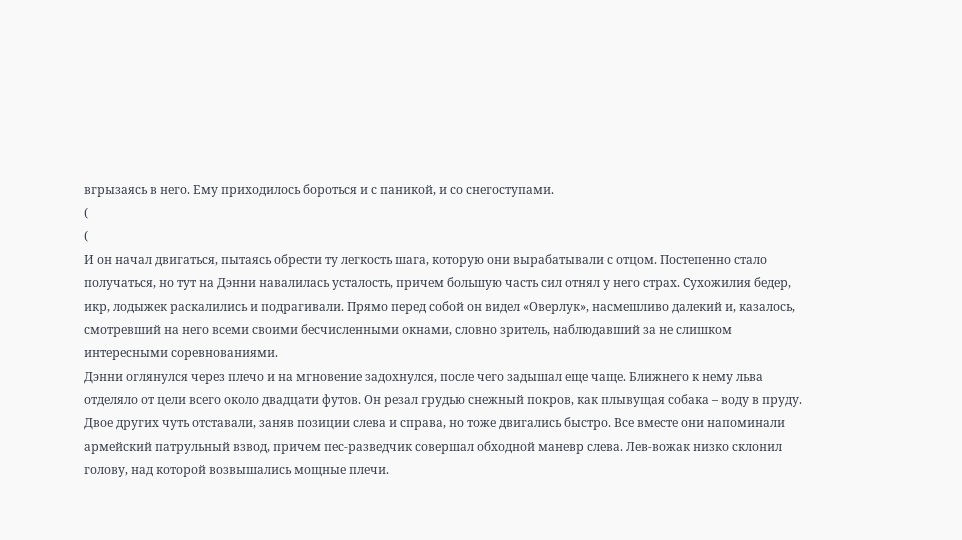вгрызаясь в него. Ему приходилось бороться и с паникой, и со снегоступами.
(
(
И он начал двигаться, пытаясь обрести ту легкость шага, которую они вырабатывали с отцом. Постепенно стало получаться, но тут на Дэнни навалилась усталость, причем большую часть сил отнял у него страх. Сухожилия бедер, икр, лодыжек раскалились и подрагивали. Прямо перед собой он видел «Оверлук», насмешливо далекий и, казалось, смотревший на него всеми своими бесчисленными окнами, словно зритель, наблюдавший за не слишком интересными соревнованиями.
Дэнни оглянулся через плечо и на мгновение задохнулся, после чего задышал еще чаще. Ближнего к нему льва отделяло от цели всего около двадцати футов. Он резал грудью снежный покров, как плывущая собака – воду в пруду. Двое других чуть отставали, заняв позиции слева и справа, но тоже двигались быстро. Все вместе они напоминали армейский патрульный взвод, причем пес-разведчик совершал обходной маневр слева. Лев-вожак низко склонил голову, над которой возвышались мощные плечи.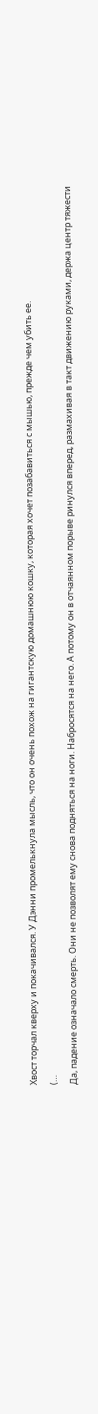Хвост торчал кверху и покачивался. У Дэнни промелькнула мысль, что он очень похож на гигантскую домашнюю кошку, которая хочет позабавиться с мышью, прежде чем убить ее.
(…
Да, падение означало смерть. Они не позволят ему снова подняться на ноги. Набросятся на него. А потому он в отчаянном порыве ринулся вперед, размахивая в такт движению руками, держа центр тяжести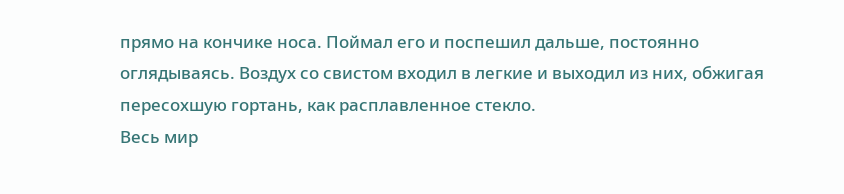прямо на кончике носа. Поймал его и поспешил дальше, постоянно оглядываясь. Воздух со свистом входил в легкие и выходил из них, обжигая пересохшую гортань, как расплавленное стекло.
Весь мир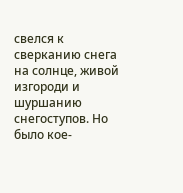свелся к сверканию снега на солнце, живой изгороди и шуршанию снегоступов. Но было кое-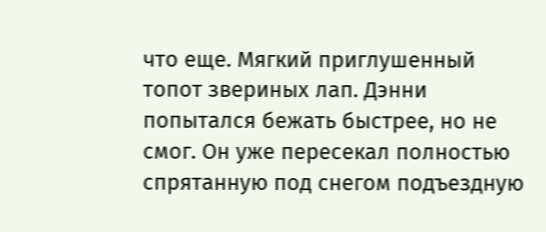что еще. Мягкий приглушенный топот звериных лап. Дэнни попытался бежать быстрее, но не смог. Он уже пересекал полностью спрятанную под снегом подъездную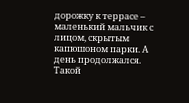дорожку к террасе – маленький мальчик с лицом, скрытым капюшоном парки. А день продолжался. Такой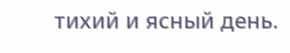тихий и ясный день.